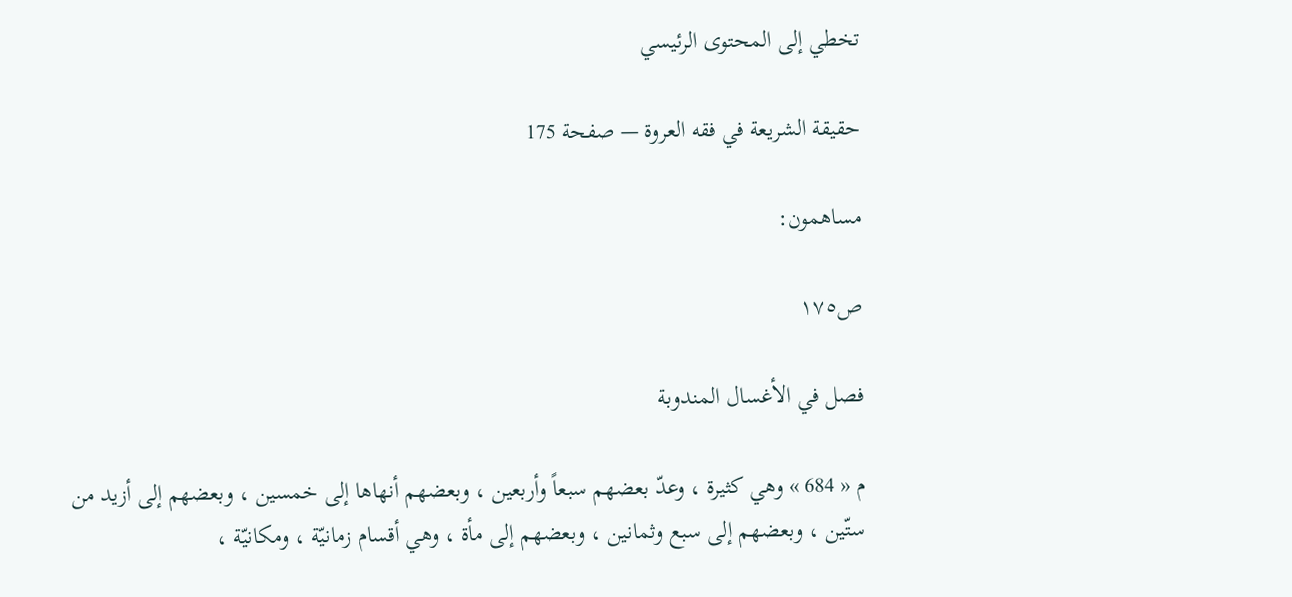تخطي إلى المحتوى الرئيسي

حقيقة الشريعة في فقه العروة — صفحة 175

مساهمون:

ص١٧٥

فصل في الأغسال المندوبة

م « 684 » وهي كثيرة ، وعدّ بعضهم سبعاً وأربعين ، وبعضهم أنهاها إلى خمسين ، وبعضهم إلى أزيد من ستّين ، وبعضهم إلى سبع وثمانين ، وبعضهم إلى مأة ، وهي أقسام زمانيّة ، ومكانيّة ،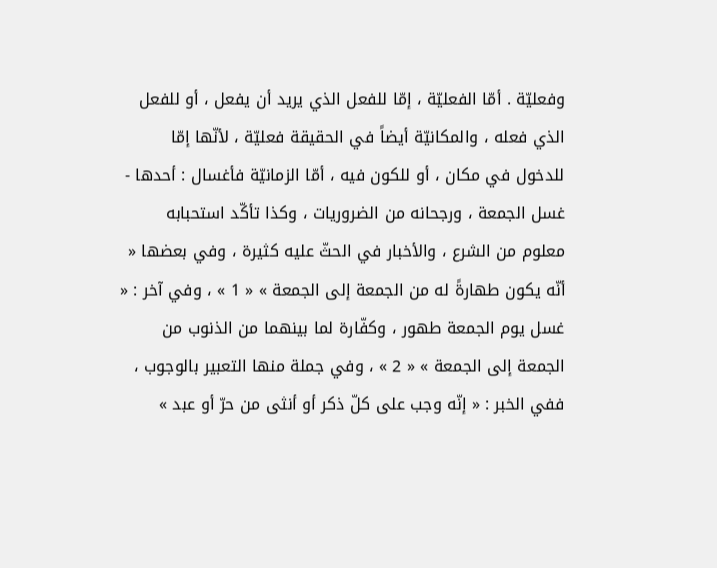وفعليّة . أمّا الفعليّة ، إمّا للفعل الذي يريد أن يفعل ، أو للفعل الذي فعله ، والمكانيّة أيضاً في الحقيقة فعليّة ، لأنّها إمّا للدخول في مكان ، أو للكون فيه ، أمّا الزمانيّة فأغسال : أحدها - غسل الجمعة ، ورجحانه من الضروريات ، وكذا تأكّد استحبابه معلوم من الشرع ، والأخبار في الحثّ عليه كثيرة ، وفي بعضها « أنّه يكون طهارةً له من الجمعة إلى الجمعة » « 1 » ، وفي آخر : « غسل يوم الجمعة طهور ، وكفّارة لما بينهما من الذنوب من الجمعة إلى الجمعة » « 2 » ، وفي جملة منها التعبير بالوجوب ، ففي الخبر : « إنّه وجب على كلّ ذكر أو أنثى من حرّ أو عبد »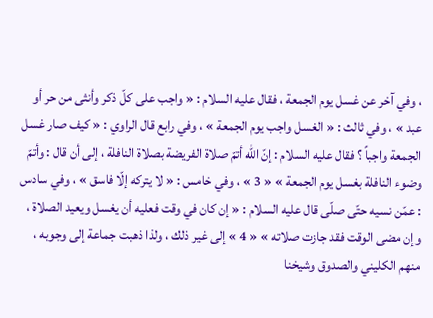، وفي آخر عن غسل يوم الجمعة ، فقال عليه السلام : « واجب على كلّ ذكر وأنثى من حر أو عبد » ، وفي ثالث : « الغسل واجب يوم الجمعة » ، وفي رابع قال الراوي : « كيف صار غسل الجمعة واجباً ؟ فقال عليه السلام : إنّ اللّه أتمّ صلاة الفريضة بصلاة النافلة ، إلى أن قال : وأتمّ وضوء النافلة بغسل يوم الجمعة » « 3 » ، وفي خامس : « لا يتركه إلّا فاسق » ، وفي سادس : عمّن نسيه حتّى صلّى قال عليه السلام : « إن كان في وقت فعليه أن يغسل ويعيد الصلاة ، وإن مضى الوقت فقد جازت صلاته » « 4 » إلى غير ذلك ، ولذا ذهبت جماعة إلى وجوبه ، منهم الكليني والصدوق وشيخنا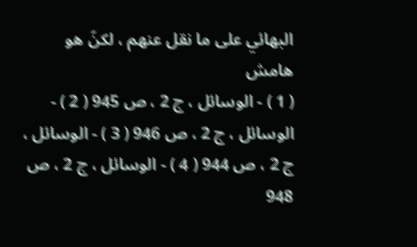البهائي على ما نقل عنهم ، لكنّ هو
هامش
( 1 ) - الوسائل ، ج 2 ، ص 945 ( 2 ) - الوسائل ، ج 2 ، ص 946 ( 3 ) - الوسائل ، ج 2 ، ص 944 ( 4 ) - الوسائل ، ج 2 ، ص 948